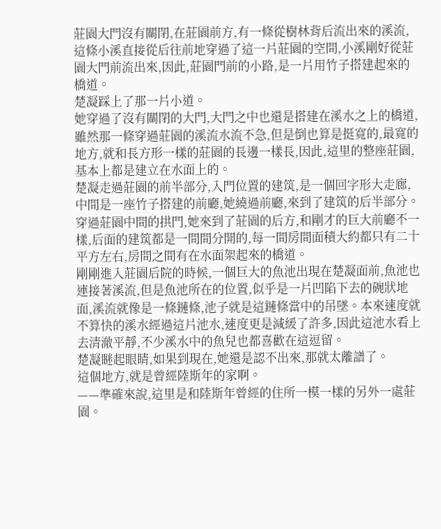莊園大門沒有關閉,在莊園前方,有一條從樹林背后流出來的溪流,這條小溪直接從后往前地穿過了這一片莊園的空間,小溪剛好從莊園大門前流出來,因此,莊園門前的小路,是一片用竹子搭建起來的橋道。
楚凝踩上了那一片小道。
她穿過了沒有關閉的大門,大門之中也還是搭建在溪水之上的橋道,雖然那一條穿過莊園的溪流水流不急,但是倒也算是挺寬的,最寬的地方,就和長方形一樣的莊園的長邊一樣長,因此,這里的整座莊園,基本上都是建立在水面上的。
楚凝走過莊園的前半部分,入門位置的建筑,是一個回字形大走廊,中間是一座竹子搭建的前廳,她繞過前廳,來到了建筑的后半部分。
穿過莊園中間的拱門,她來到了莊園的后方,和剛才的巨大前廳不一樣,后面的建筑都是一間間分開的,每一間房間面積大約都只有二十平方左右,房間之間有在水面架起來的橋道。
剛剛進入莊園后院的時候,一個巨大的魚池出現在楚凝面前,魚池也連接著溪流,但是魚池所在的位置,似乎是一片凹陷下去的碗狀地面,溪流就像是一條鏈條,池子就是這鏈條當中的吊墜。本來速度就不算快的溪水經過這片池水,速度更是減緩了許多,因此這池水看上去清澈平靜,不少溪水中的魚兒也都喜歡在這逗留。
楚凝瞇起眼睛,如果到現在,她還是認不出來,那就太離譜了。
這個地方,就是曾經陸斯年的家啊。
——準確來說,這里是和陸斯年曾經的住所一模一樣的另外一處莊園。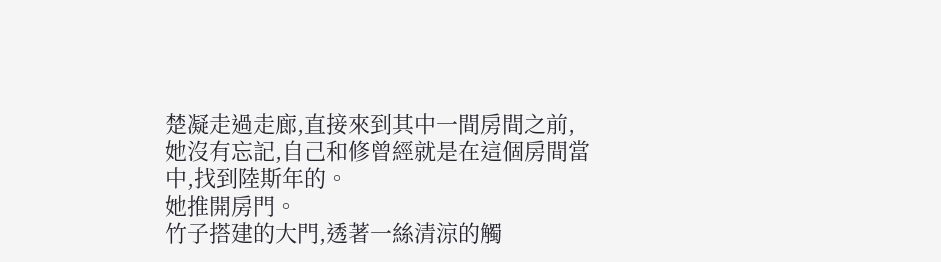楚凝走過走廊,直接來到其中一間房間之前,她沒有忘記,自己和修曾經就是在這個房間當中,找到陸斯年的。
她推開房門。
竹子搭建的大門,透著一絲清涼的觸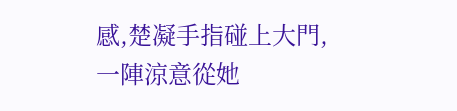感,楚凝手指碰上大門,一陣涼意從她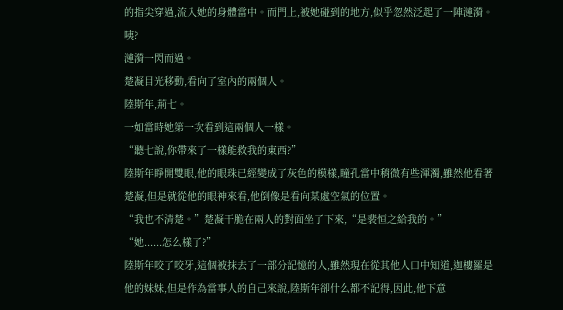的指尖穿過,流入她的身體當中。而門上,被她碰到的地方,似乎忽然泛起了一陣漣漪。
咦?
漣漪一閃而過。
楚凝目光移動,看向了室內的兩個人。
陸斯年,荊七。
一如當時她第一次看到這兩個人一樣。
“聽七說,你帶來了一樣能救我的東西?”
陸斯年睜開雙眼,他的眼珠已經變成了灰色的模樣,瞳孔當中稍微有些渾濁,雖然他看著楚凝,但是就從他的眼神來看,他倒像是看向某處空氣的位置。
“我也不清楚。”楚凝干脆在兩人的對面坐了下來,“是裴恒之給我的。”
“她......怎么樣了?”
陸斯年咬了咬牙,這個被抹去了一部分記憶的人,雖然現在從其他人口中知道,迦樓羅是他的妹妹,但是作為當事人的自己來說,陸斯年卻什么都不記得,因此,他下意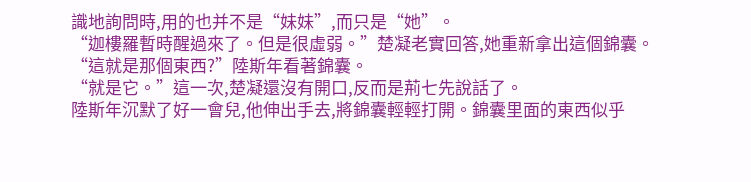識地詢問時,用的也并不是“妹妹”,而只是“她”。
“迦樓羅暫時醒過來了。但是很虛弱。”楚凝老實回答,她重新拿出這個錦囊。
“這就是那個東西?”陸斯年看著錦囊。
“就是它。”這一次,楚凝還沒有開口,反而是荊七先說話了。
陸斯年沉默了好一會兒,他伸出手去,將錦囊輕輕打開。錦囊里面的東西似乎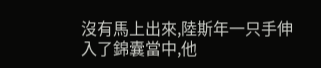沒有馬上出來,陸斯年一只手伸入了錦囊當中,他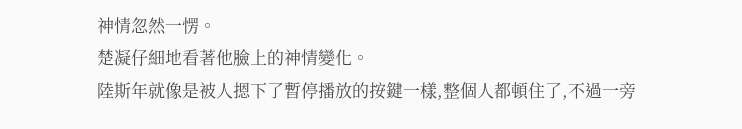神情忽然一愣。
楚凝仔細地看著他臉上的神情變化。
陸斯年就像是被人摁下了暫停播放的按鍵一樣,整個人都頓住了,不過一旁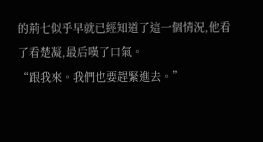的荊七似乎早就已經知道了這一個情況,他看了看楚凝,最后嘆了口氣。
“跟我來。我們也要趕緊進去。”